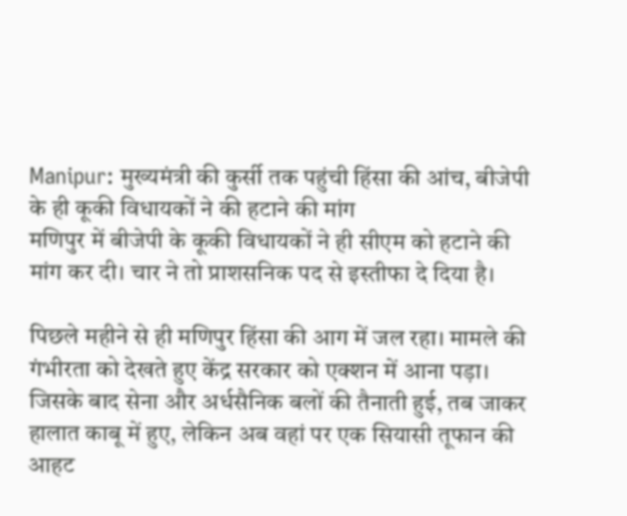Manipur: मुख्यमंत्री की कुर्सी तक पहुंची हिंसा की आंच, बीजेपी के ही कूकी विधायकों ने की हटाने की मांग
मणिपुर में बीजेपी के कूकी विधायकों ने ही सीएम को हटाने की मांग कर दी। चार ने तो प्राशसनिक पद से इस्तीफा दे दिया है।

पिछले महीने से ही मणिपुर हिंसा की आग में जल रहा। मामले की गंभीरता को देखते हुए केंद्र सरकार को एक्शन में आना पड़ा। जिसके बाद सेना और अर्धसैनिक बलों की तैनाती हुई, तब जाकर हालात काबू में हुए, लेकिन अब वहां पर एक सियासी तूफान की आहट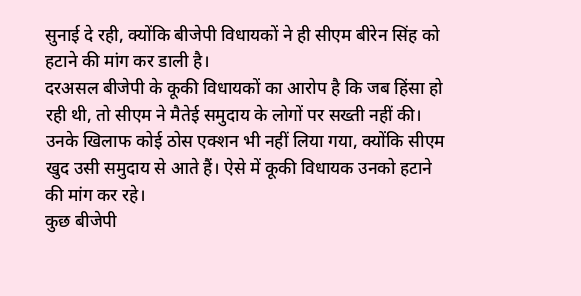सुनाई दे रही, क्योंकि बीजेपी विधायकों ने ही सीएम बीरेन सिंह को हटाने की मांग कर डाली है।
दरअसल बीजेपी के कूकी विधायकों का आरोप है कि जब हिंसा हो रही थी, तो सीएम ने मैतेई समुदाय के लोगों पर सख्ती नहीं की। उनके खिलाफ कोई ठोस एक्शन भी नहीं लिया गया, क्योंकि सीएम खुद उसी समुदाय से आते हैं। ऐसे में कूकी विधायक उनको हटाने की मांग कर रहे।
कुछ बीजेपी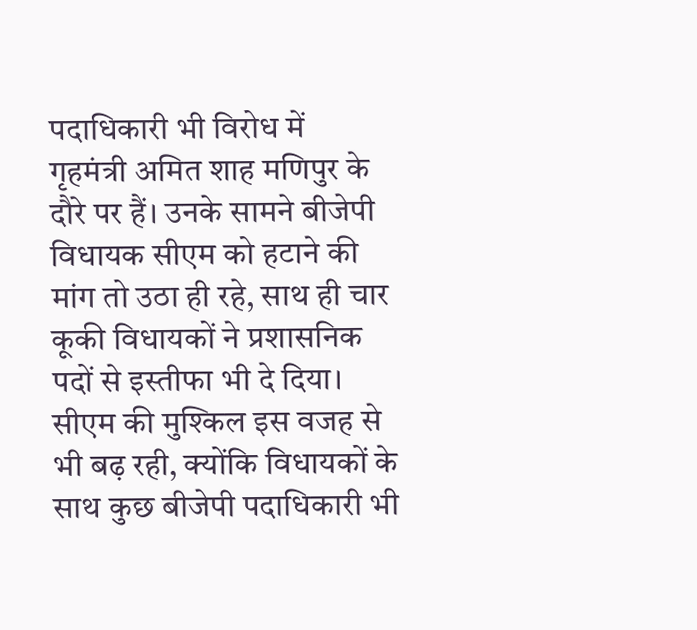पदाधिकारी भी विरोध में
गृहमंत्री अमित शाह मणिपुर के दौरे पर हैं। उनके सामने बीजेपी विधायक सीएम को हटाने की मांग तो उठा ही रहे, साथ ही चार कूकी विधायकों ने प्रशासनिक पदों से इस्तीफा भी दे दिया। सीएम की मुश्किल इस वजह से भी बढ़ रही, क्योंकि विधायकों के साथ कुछ बीजेपी पदाधिकारी भी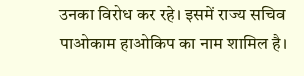उनका विरोध कर रहे। इसमें राज्य सचिव पाओकाम हाओकिप का नाम शामिल है।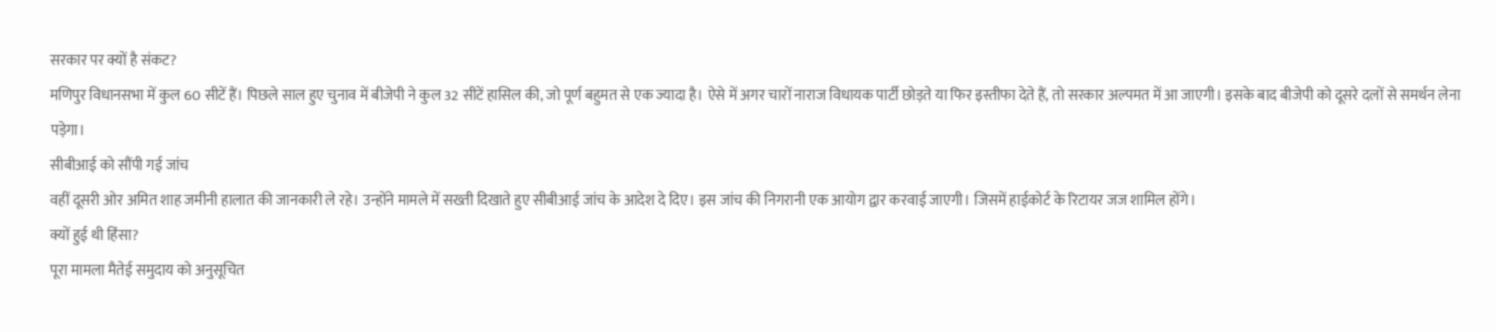सरकार पर क्यों है संकट?
मणिपुर विधानसभा में कुल 60 सीटें हैं। पिछले साल हुए चुनाव में बीजेपी ने कुल 32 सीटें हासिल की, जो पूर्ण बहुमत से एक ज्यादा है। ऐसे में अगर चारों नाराज विधायक पार्टी छोड़ते या फिर इस्तीफा देते हैं, तो सरकार अल्पमत में आ जाएगी। इसके बाद बीजेपी को दूसरे दलों से समर्थन लेना पड़ेगा।
सीबीआई को सौंपी गई जांच
वहीं दूसरी ओर अमित शाह जमीनी हालात की जानकारी ले रहे। उन्होंने मामले में सख्ती दिखाते हुए सीबीआई जांच के आदेश दे दिए। इस जांच की निगरानी एक आयोग द्वार करवाई जाएगी। जिसमें हाईकोर्ट के रिटायर जज शामिल होंगे।
क्यों हुई थी हिंसा?
पूरा मामला मैतेई समुदाय को अनुसूचित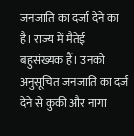जनजाति का दर्जा देने का है। राज्य में मैतेई बहुसंख्यक हैं। उनको अनुसूचित जनजाति का दर्ज देने से कुकी और नागा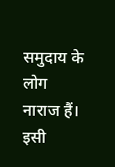समुदाय के लोग नाराज हैं। इसी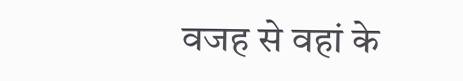वजह से वहां के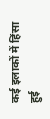कई इलाकों में हिंसा हुई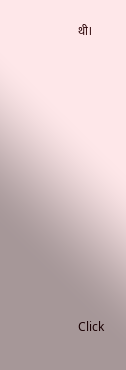थी।












Click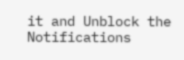it and Unblock the Notifications